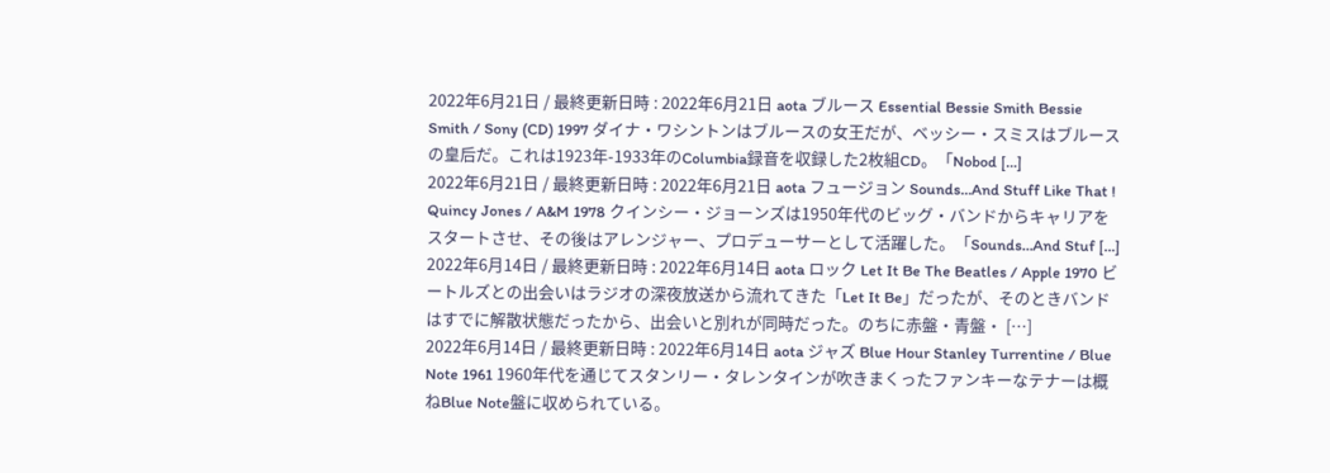2022年6月21日 / 最終更新日時 : 2022年6月21日 aota ブルース Essential Bessie Smith Bessie Smith / Sony (CD) 1997 ダイナ・ワシントンはブルースの女王だが、ベッシー・スミスはブルースの皇后だ。これは1923年-1933年のColumbia録音を収録した2枚組CD。「Nobod […]
2022年6月21日 / 最終更新日時 : 2022年6月21日 aota フュージョン Sounds…And Stuff Like That ! Quincy Jones / A&M 1978 クインシー・ジョーンズは1950年代のビッグ・バンドからキャリアをスタートさせ、その後はアレンジャー、プロデューサーとして活躍した。「Sounds…And Stuf […]
2022年6月14日 / 最終更新日時 : 2022年6月14日 aota ロック Let It Be The Beatles / Apple 1970 ビートルズとの出会いはラジオの深夜放送から流れてきた「Let It Be」だったが、そのときバンドはすでに解散状態だったから、出会いと別れが同時だった。のちに赤盤・青盤・ […]
2022年6月14日 / 最終更新日時 : 2022年6月14日 aota ジャズ Blue Hour Stanley Turrentine / Blue Note 1961 1960年代を通じてスタンリー・タレンタインが吹きまくったファンキーなテナーは概ねBlue Note盤に収められている。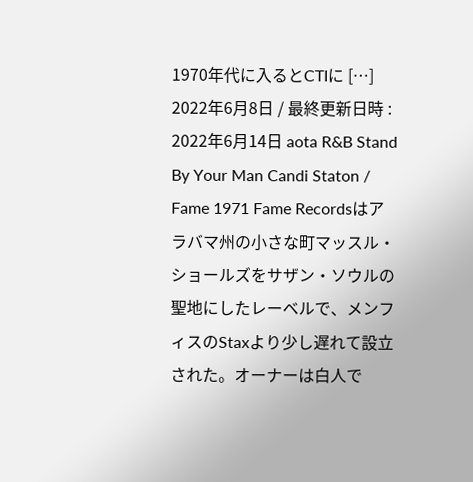1970年代に入るとCTIに […]
2022年6月8日 / 最終更新日時 : 2022年6月14日 aota R&B Stand By Your Man Candi Staton / Fame 1971 Fame Recordsはアラバマ州の小さな町マッスル・ショールズをサザン・ソウルの聖地にしたレーベルで、メンフィスのStaxより少し遅れて設立された。オーナーは白人で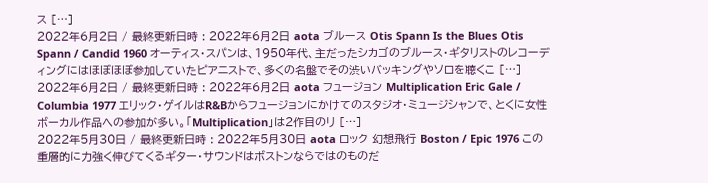ス […]
2022年6月2日 / 最終更新日時 : 2022年6月2日 aota ブルース Otis Spann Is the Blues Otis Spann / Candid 1960 オーティス・スパンは、1950年代、主だったシカゴのブルース・ギタリストのレコーディングにはほぼほぼ参加していたピアニストで、多くの名盤でその渋いバッキングやソロを聴くこ […]
2022年6月2日 / 最終更新日時 : 2022年6月2日 aota フュージョン Multiplication Eric Gale / Columbia 1977 エリック・ゲイルはR&Bからフュージョンにかけてのスタジオ・ミュージシャンで、とくに女性ボーカル作品への参加が多い。「Multiplication」は2作目のリ […]
2022年5月30日 / 最終更新日時 : 2022年5月30日 aota ロック 幻想飛行 Boston / Epic 1976 この重層的に力強く伸びてくるギター・サウンドはボストンならではのものだ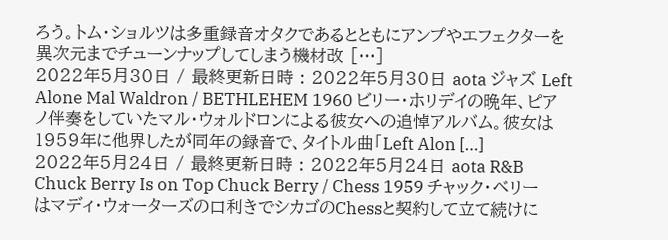ろう。トム・ショルツは多重録音オタクであるとともにアンプやエフェクターを異次元までチューンナップしてしまう機材改 […]
2022年5月30日 / 最終更新日時 : 2022年5月30日 aota ジャズ Left Alone Mal Waldron / BETHLEHEM 1960 ビリー・ホリデイの晩年、ピアノ伴奏をしていたマル・ウォルドロンによる彼女への追悼アルバム。彼女は1959年に他界したが同年の録音で、タイトル曲「Left Alon […]
2022年5月24日 / 最終更新日時 : 2022年5月24日 aota R&B Chuck Berry Is on Top Chuck Berry / Chess 1959 チャック・ベリーはマディ・ウォーターズの口利きでシカゴのChessと契約して立て続けに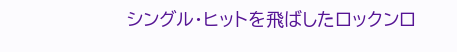シングル・ヒットを飛ばしたロックンロ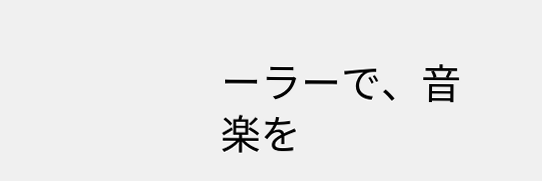ーラーで、音楽を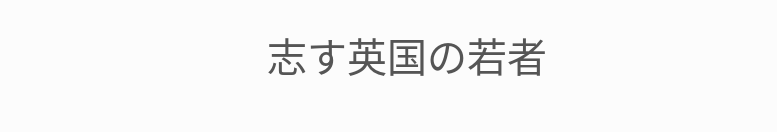志す英国の若者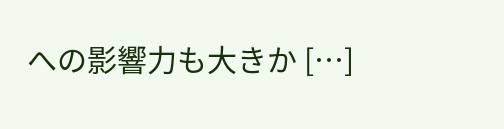への影響力も大きか […]